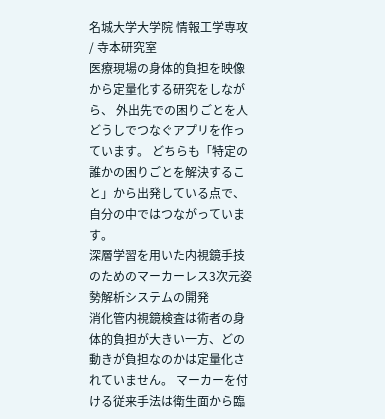名城大学大学院 情報工学専攻 / 寺本研究室
医療現場の身体的負担を映像から定量化する研究をしながら、 外出先での困りごとを人どうしでつなぐアプリを作っています。 どちらも「特定の誰かの困りごとを解決すること」から出発している点で、自分の中ではつながっています。
深層学習を用いた内視鏡手技のためのマーカーレス3次元姿勢解析システムの開発
消化管内視鏡検査は術者の身体的負担が大きい一方、どの動きが負担なのかは定量化されていません。 マーカーを付ける従来手法は衛生面から臨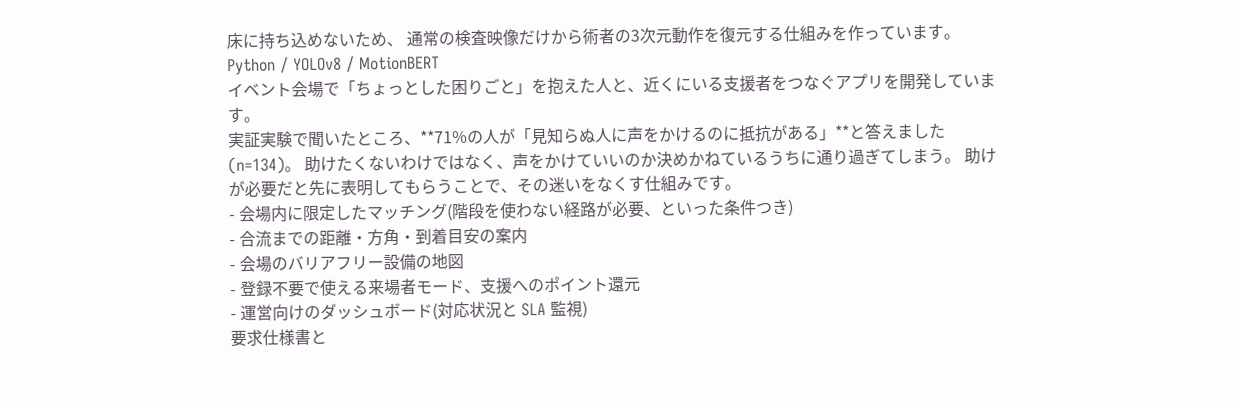床に持ち込めないため、 通常の検査映像だけから術者の3次元動作を復元する仕組みを作っています。
Python / YOLOv8 / MotionBERT
イベント会場で「ちょっとした困りごと」を抱えた人と、近くにいる支援者をつなぐアプリを開発しています。
実証実験で聞いたところ、**71%の人が「見知らぬ人に声をかけるのに抵抗がある」**と答えました(n=134)。 助けたくないわけではなく、声をかけていいのか決めかねているうちに通り過ぎてしまう。 助けが必要だと先に表明してもらうことで、その迷いをなくす仕組みです。
- 会場内に限定したマッチング(階段を使わない経路が必要、といった条件つき)
- 合流までの距離・方角・到着目安の案内
- 会場のバリアフリー設備の地図
- 登録不要で使える来場者モード、支援へのポイント還元
- 運営向けのダッシュボード(対応状況と SLA 監視)
要求仕様書と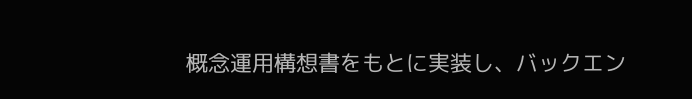概念運用構想書をもとに実装し、バックエン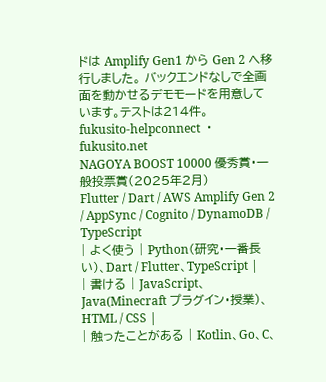ドは Amplify Gen1 から Gen 2 へ移行しました。 バックエンドなしで全画面を動かせるデモモードを用意しています。テストは214件。
fukusito-helpconnect ・ fukusito.net
NAGOYA BOOST 10000 優秀賞・一般投票賞(2025年2月)
Flutter / Dart / AWS Amplify Gen 2 / AppSync / Cognito / DynamoDB / TypeScript
| よく使う | Python(研究・一番長い)、Dart / Flutter、TypeScript |
| 書ける | JavaScript、Java(Minecraft プラグイン・授業)、HTML / CSS |
| 触ったことがある | Kotlin、Go、C、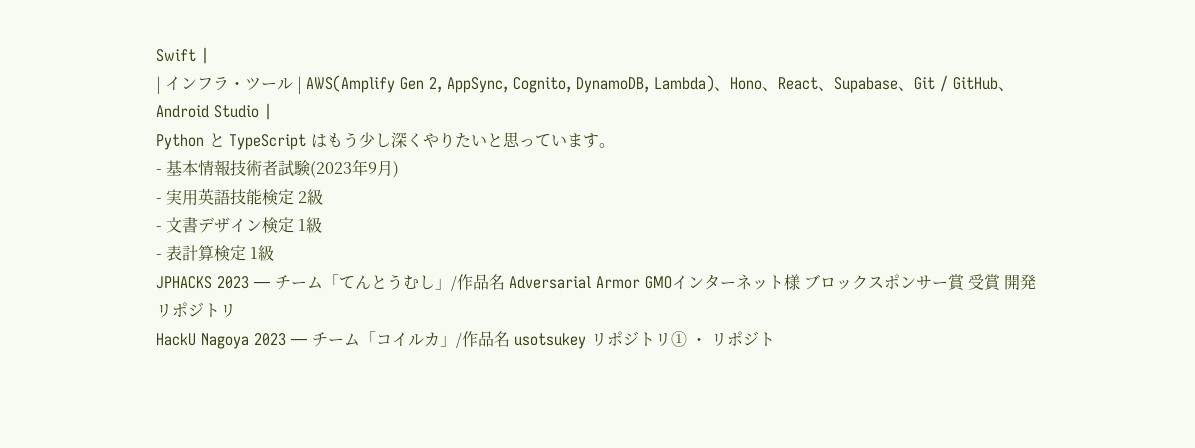Swift |
| インフラ・ツール | AWS(Amplify Gen 2, AppSync, Cognito, DynamoDB, Lambda)、Hono、React、Supabase、Git / GitHub、Android Studio |
Python と TypeScript はもう少し深くやりたいと思っています。
- 基本情報技術者試験(2023年9月)
- 実用英語技能検定 2級
- 文書デザイン検定 1級
- 表計算検定 1級
JPHACKS 2023 — チーム「てんとうむし」/作品名 Adversarial Armor GMOインターネット様 ブロックスポンサー賞 受賞 開発リポジトリ
HackU Nagoya 2023 — チーム「コイルカ」/作品名 usotsukey リポジトリ① ・ リポジト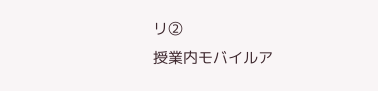リ②
授業内モバイルア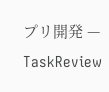プリ開発 — TaskReview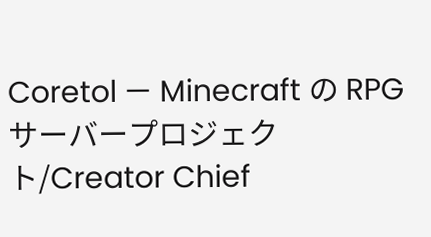Coretol — Minecraft の RPG サーバープロジェクト/Creator Chief